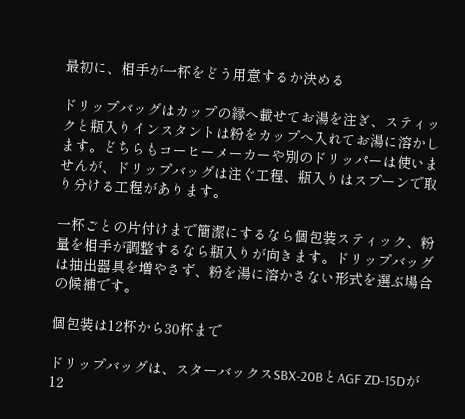最初に、相手が一杯をどう用意するか決める

ドリップバッグはカップの縁へ載せてお湯を注ぎ、スティックと瓶入りインスタントは粉をカップへ入れてお湯に溶かします。どちらもコーヒーメーカーや別のドリッパーは使いませんが、ドリップバッグは注ぐ工程、瓶入りはスプーンで取り分ける工程があります。

一杯ごとの片付けまで簡潔にするなら個包装スティック、粉量を相手が調整するなら瓶入りが向きます。ドリップバッグは抽出器具を増やさず、粉を湯に溶かさない形式を選ぶ場合の候補です。

個包装は12杯から30杯まで

ドリップバッグは、スターバックスSBX-20BとAGF ZD-15Dが12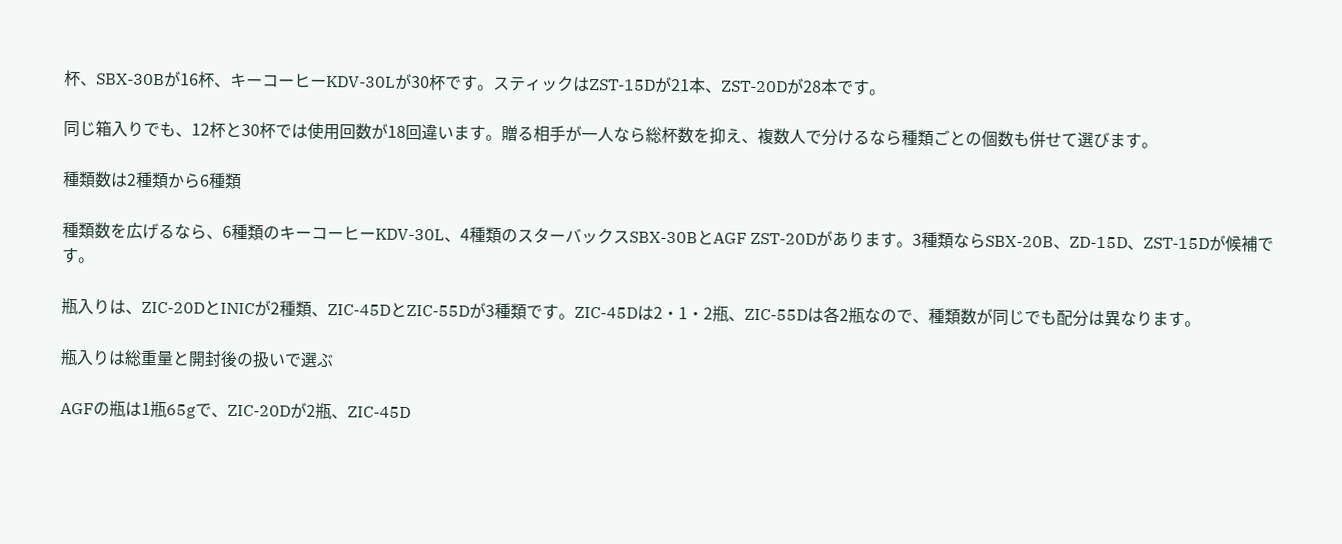杯、SBX-30Bが16杯、キーコーヒーKDV-30Lが30杯です。スティックはZST-15Dが21本、ZST-20Dが28本です。

同じ箱入りでも、12杯と30杯では使用回数が18回違います。贈る相手が一人なら総杯数を抑え、複数人で分けるなら種類ごとの個数も併せて選びます。

種類数は2種類から6種類

種類数を広げるなら、6種類のキーコーヒーKDV-30L、4種類のスターバックスSBX-30BとAGF ZST-20Dがあります。3種類ならSBX-20B、ZD-15D、ZST-15Dが候補です。

瓶入りは、ZIC-20DとINICが2種類、ZIC-45DとZIC-55Dが3種類です。ZIC-45Dは2・1・2瓶、ZIC-55Dは各2瓶なので、種類数が同じでも配分は異なります。

瓶入りは総重量と開封後の扱いで選ぶ

AGFの瓶は1瓶65gで、ZIC-20Dが2瓶、ZIC-45D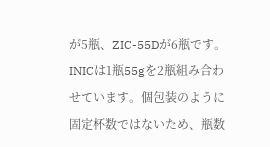が5瓶、ZIC-55Dが6瓶です。INICは1瓶55gを2瓶組み合わせています。個包装のように固定杯数ではないため、瓶数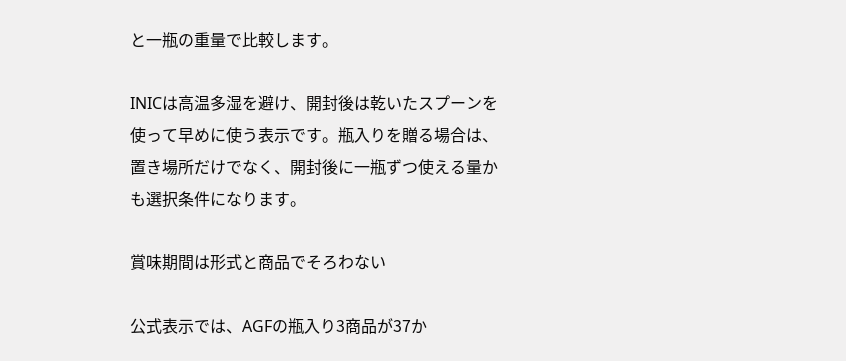と一瓶の重量で比較します。

INICは高温多湿を避け、開封後は乾いたスプーンを使って早めに使う表示です。瓶入りを贈る場合は、置き場所だけでなく、開封後に一瓶ずつ使える量かも選択条件になります。

賞味期間は形式と商品でそろわない

公式表示では、AGFの瓶入り3商品が37か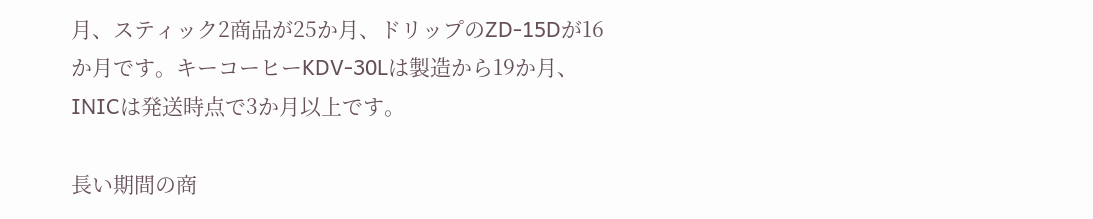月、スティック2商品が25か月、ドリップのZD-15Dが16か月です。キーコーヒーKDV-30Lは製造から19か月、INICは発送時点で3か月以上です。

長い期間の商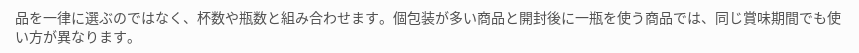品を一律に選ぶのではなく、杯数や瓶数と組み合わせます。個包装が多い商品と開封後に一瓶を使う商品では、同じ賞味期間でも使い方が異なります。